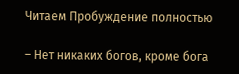Читаем Пробуждение полностью

– Нет никаких богов, кроме бога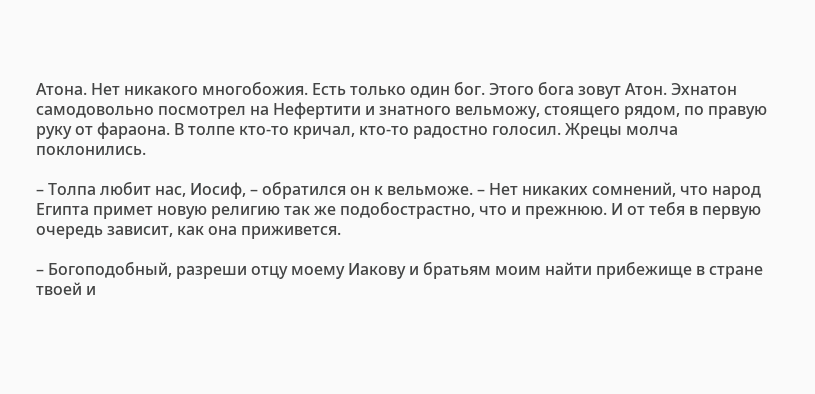Атона. Нет никакого многобожия. Есть только один бог. Этого бога зовут Атон. Эхнатон самодовольно посмотрел на Нефертити и знатного вельможу, стоящего рядом, по правую руку от фараона. В толпе кто-то кричал, кто-то радостно голосил. Жрецы молча поклонились.

– Толпа любит нас, Иосиф, – обратился он к вельможе. – Нет никаких сомнений, что народ Египта примет новую религию так же подобострастно, что и прежнюю. И от тебя в первую очередь зависит, как она приживется.

– Богоподобный, разреши отцу моему Иакову и братьям моим найти прибежище в стране твоей и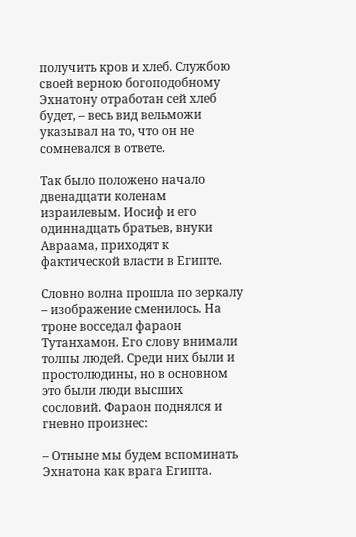получить кров и хлеб. Службою своей верною богоподобному Эхнатону отработан сей хлеб будет, – весь вид вельможи указывал на то, что он не сомневался в ответе.

Так было положено начало двенадцати коленам израилевым. Иосиф и его одиннадцать братьев, внуки Авраама, приходят к фактической власти в Египте.

Словно волна прошла по зеркалу – изображение сменилось. На троне восседал фараон Тутанхамон. Его слову внимали толпы людей. Среди них были и простолюдины, но в основном это были люди высших сословий. Фараон поднялся и гневно произнес:

– Отныне мы будем вспоминать Эхнатона как врага Египта.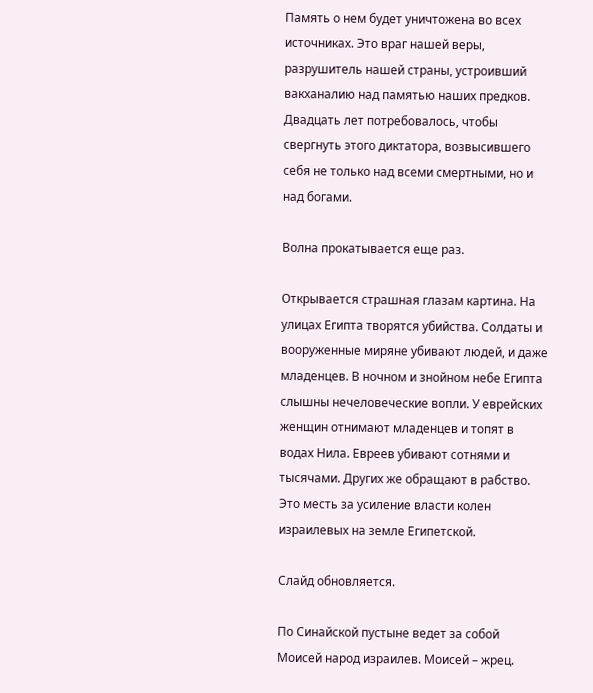Память о нем будет уничтожена во всех источниках. Это враг нашей веры, разрушитель нашей страны, устроивший вакханалию над памятью наших предков. Двадцать лет потребовалось, чтобы свергнуть этого диктатора, возвысившего себя не только над всеми смертными, но и над богами.

Волна прокатывается еще раз.

Открывается страшная глазам картина. На улицах Египта творятся убийства. Солдаты и вооруженные миряне убивают людей, и даже младенцев. В ночном и знойном небе Египта слышны нечеловеческие вопли. У еврейских женщин отнимают младенцев и топят в водах Нила. Евреев убивают сотнями и тысячами. Других же обращают в рабство. Это месть за усиление власти колен израилевых на земле Египетской.

Слайд обновляется.

По Синайской пустыне ведет за собой Моисей народ израилев. Моисей – жрец.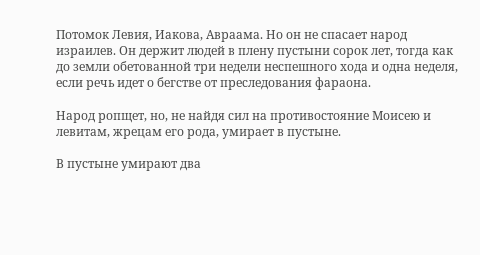Потомок Левия, Иакова, Авраама. Но он не спасает народ израилев. Он держит людей в плену пустыни сорок лет, тогда как до земли обетованной три недели неспешного хода и одна неделя, если речь идет о бегстве от преследования фараона.

Народ ропщет, но, не найдя сил на противостояние Моисею и левитам, жрецам его рода, умирает в пустыне.

В пустыне умирают два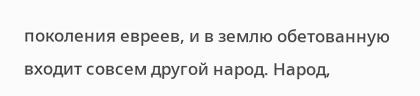поколения евреев, и в землю обетованную входит совсем другой народ. Народ,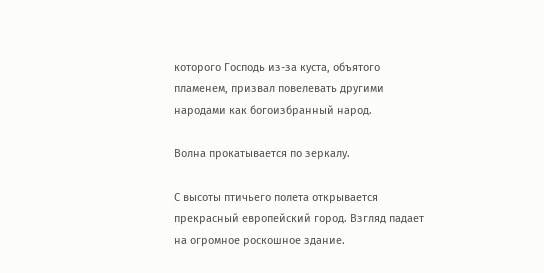которого Господь из-за куста, объятого пламенем, призвал повелевать другими народами как богоизбранный народ.

Волна прокатывается по зеркалу.

С высоты птичьего полета открывается прекрасный европейский город. Взгляд падает на огромное роскошное здание.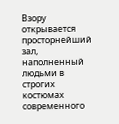Взору открывается просторнейший зал, наполненный людьми в строгих костюмах современного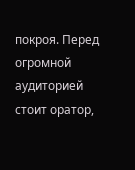покроя. Перед огромной аудиторией стоит оратор,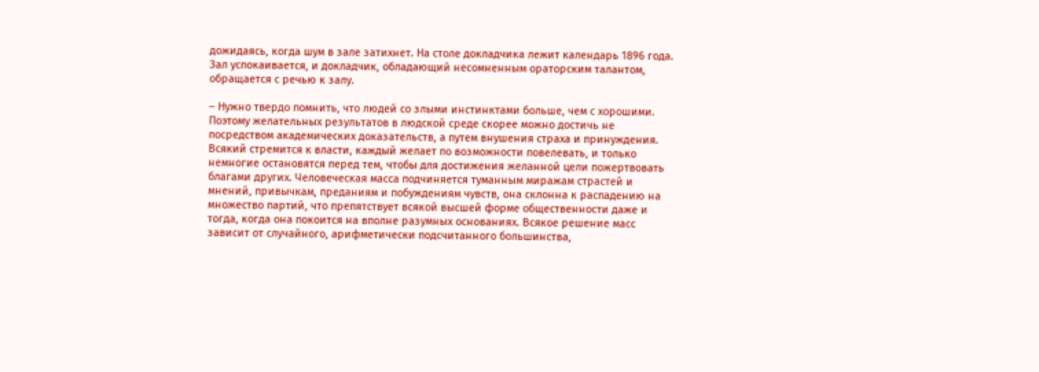дожидаясь, когда шум в зале затихнет. На столе докладчика лежит календарь 1896 года. Зал успокаивается, и докладчик, обладающий несомненным ораторским талантом, обращается с речью к залу.

– Нужно твердо помнить, что людей со злыми инстинктами больше, чем с хорошими. Поэтому желательных результатов в людской среде скорее можно достичь не посредством академических доказательств, а путем внушения страха и принуждения. Всякий стремится к власти, каждый желает по возможности повелевать, и только немногие остановятся перед тем, чтобы для достижения желанной цели пожертвовать благами других. Человеческая масса подчиняется туманным миражам страстей и мнений, привычкам, преданиям и побуждениям чувств, она склонна к распадению на множество партий, что препятствует всякой высшей форме общественности даже и тогда, когда она покоится на вполне разумных основаниях. Всякое решение масс зависит от случайного, арифметически подсчитанного большинства,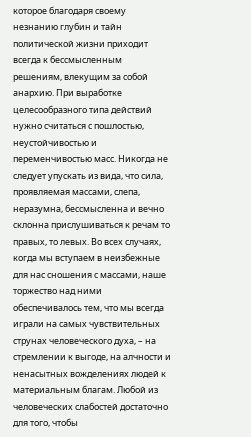которое благодаря своему незнанию глубин и тайн политической жизни приходит всегда к бессмысленным решениям, влекущим за собой анархию. При выработке целесообразного типа действий нужно считаться с пошлостью, неустойчивостью и переменчивостью масс. Никогда не следует упускать из вида, что сила, проявляемая массами, слепа, неразумна, бессмысленна и вечно склонна прислушиваться к речам то правых, то левых. Во всех случаях, когда мы вступаем в неизбежные для нас сношения с массами, наше торжество над ними обеспечивалось тем, что мы всегда играли на самых чувствительных струнах человеческого духа, – на стремлении к выгоде, на алчности и ненасытных вожделениях людей к материальным благам. Любой из человеческих слабостей достаточно для того, чтобы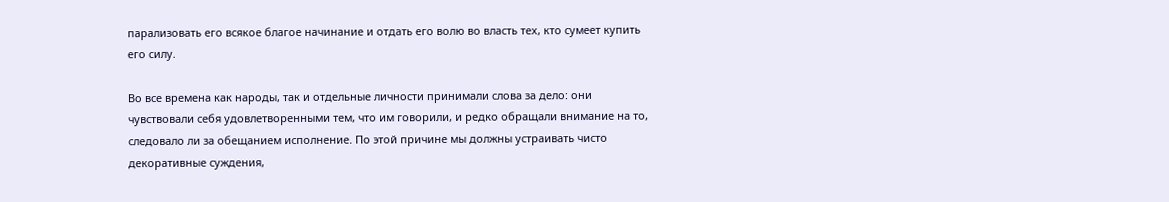парализовать его всякое благое начинание и отдать его волю во власть тех, кто сумеет купить его силу.

Во все времена как народы, так и отдельные личности принимали слова за дело: они чувствовали себя удовлетворенными тем, что им говорили, и редко обращали внимание на то, следовало ли за обещанием исполнение. По этой причине мы должны устраивать чисто декоративные суждения,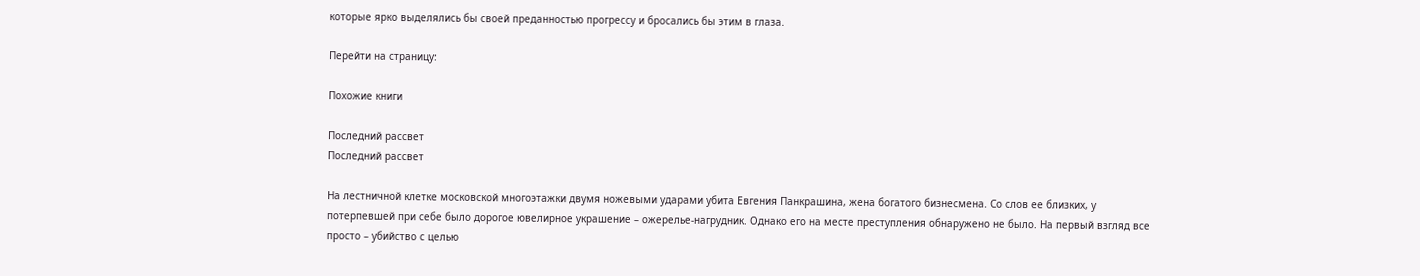которые ярко выделялись бы своей преданностью прогрессу и бросались бы этим в глаза.

Перейти на страницу:

Похожие книги

Последний рассвет
Последний рассвет

На лестничной клетке московской многоэтажки двумя ножевыми ударами убита Евгения Панкрашина, жена богатого бизнесмена. Со слов ее близких, у потерпевшей при себе было дорогое ювелирное украшение – ожерелье-нагрудник. Однако его на месте преступления обнаружено не было. На первый взгляд все просто – убийство с целью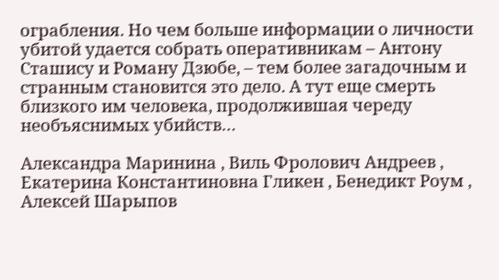ограбления. Но чем больше информации о личности убитой удается собрать оперативникам – Антону Сташису и Роману Дзюбе, – тем более загадочным и странным становится это дело. А тут еще смерть близкого им человека, продолжившая череду необъяснимых убийств…

Александра Маринина , Виль Фролович Андреев , Екатерина Константиновна Гликен , Бенедикт Роум , Алексей Шарыпов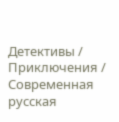Детективы / Приключения / Современная русская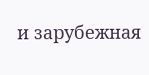и зарубежная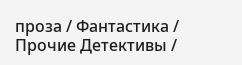проза / Фантастика / Прочие Детективы /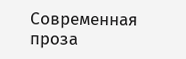Современная проза